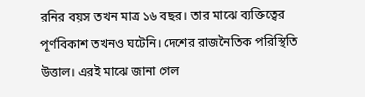রনির বয়স তখন মাত্র ১৬ বছর। তার মাঝে ব্যক্তিত্বের পূর্ণবিকাশ তখনও ঘটেনি। দেশের রাজনৈতিক পরিস্থিতি উত্তাল। এরই মাঝে জানা গেল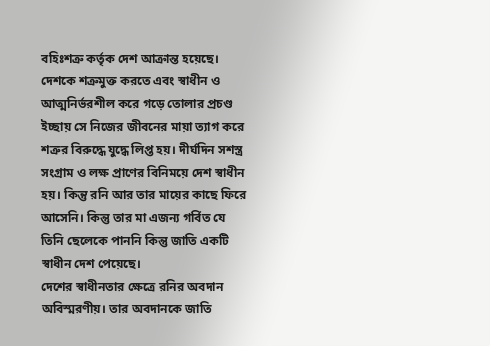বহিঃশত্রু কর্তৃক দেশ আক্রান্ত হয়েছে। দেশকে শত্রুমুক্ত করতে এবং স্বাধীন ও আত্মনির্ভরশীল করে গড়ে তোলার প্রচণ্ড ইচ্ছায় সে নিজের জীবনের মায়া ত্যাগ করে শত্রুর বিরুদ্ধে যুদ্ধে লিপ্ত হয়। দীর্ঘদিন সশস্ত্র সংগ্রাম ও লক্ষ প্রাণের বিনিময়ে দেশ স্বাধীন হয়। কিন্তু রনি আর তার মায়ের কাছে ফিরে আসেনি। কিন্তু তার মা এজন্য গর্বিত যে তিনি ছেলেকে পাননি কিন্তু জাতি একটি স্বাধীন দেশ পেয়েছে।
দেশের স্বাধীনতার ক্ষেত্রে রনির অবদান অবিস্মরণীয়। তার অবদানকে জাতি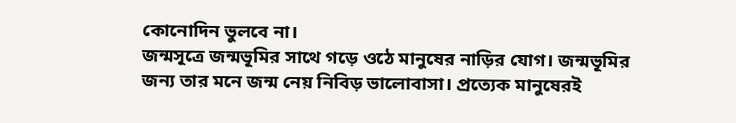কোনোদিন ভুলবে না।
জন্মসূত্রে জন্মভূমির সাথে গড়ে ওঠে মানুষের নাড়ির যোগ। জন্মভূমির জন্য তার মনে জন্ম নেয় নিবিড় ভালোবাসা। প্রত্যেক মানুষেরই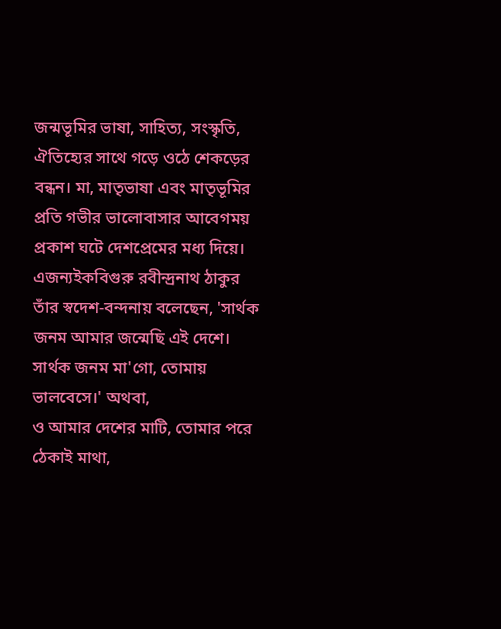জন্মভূমির ভাষা, সাহিত্য, সংস্কৃতি, ঐতিহ্যের সাথে গড়ে ওঠে শেকড়ের বন্ধন। মা, মাতৃভাষা এবং মাতৃভূমির প্রতি গভীর ভালোবাসার আবেগময় প্রকাশ ঘটে দেশপ্রেমের মধ্য দিয়ে। এজন্যইকবিগুরু রবীন্দ্রনাথ ঠাকুর তাঁর স্বদেশ-বন্দনায় বলেছেন, 'সার্থক জনম আমার জন্মেছি এই দেশে।
সার্থক জনম মা'গো, তোমায় ভালবেসে।' অথবা,
ও আমার দেশের মাটি, তোমার পরে ঠেকাই মাথা,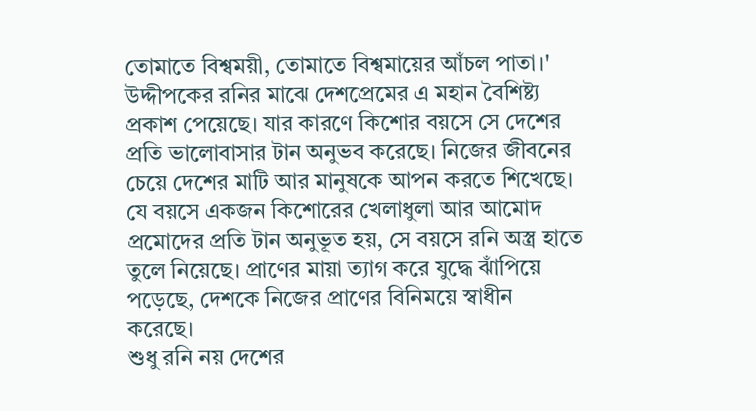তোমাতে বিশ্বময়ী, তোমাতে বিশ্বমায়ের আঁচল পাতা।'
উদ্দীপকের রনির মাঝে দেশপ্রেমের এ মহান বৈশিষ্ট্য প্রকাশ পেয়েছে। যার কারণে কিশোর বয়সে সে দেশের প্রতি ভালোবাসার টান অনুভব করেছে। নিজের জীবনের চেয়ে দেশের মাটি আর মানুষকে আপন করতে শিখেছে। যে বয়সে একজন কিশোরের খেলাধুলা আর আমোদ প্রমোদের প্রতি টান অনুভূত হয়, সে বয়সে রনি অস্ত্র হাতে তুলে নিয়েছে। প্রাণের মায়া ত্যাগ করে যুদ্ধে ঝাঁপিয়ে পড়েছে, দেশকে নিজের প্রাণের বিনিময়ে স্বাধীন করেছে।
শুধু রনি নয় দেশের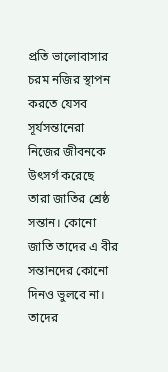প্রতি ভালোবাসার চরম নজির স্থাপন করতে যেসব সূর্যসন্তানেরা নিজের জীবনকে উৎসর্গ করেছে তারা জাতির শ্রেষ্ঠ সন্তান। কোনো জাতি তাদের এ বীর সন্তানদের কোনো দিনও ভুলবে না। তাদের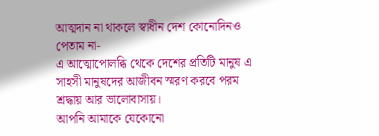আত্মদান না থাকলে স্বাধীন দেশ কোনোদিনও পেতাম না-
এ আত্মোপোলব্ধি থেকে দেশের প্রতিটি মানুষ এ সাহসী মানুষদের আজীবন স্মরণ করবে পরম শ্রদ্ধায় আর ভালোবাসায়।
আপনি আমাকে যেকোনো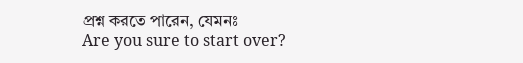প্রশ্ন করতে পারেন, যেমনঃ
Are you sure to start over?